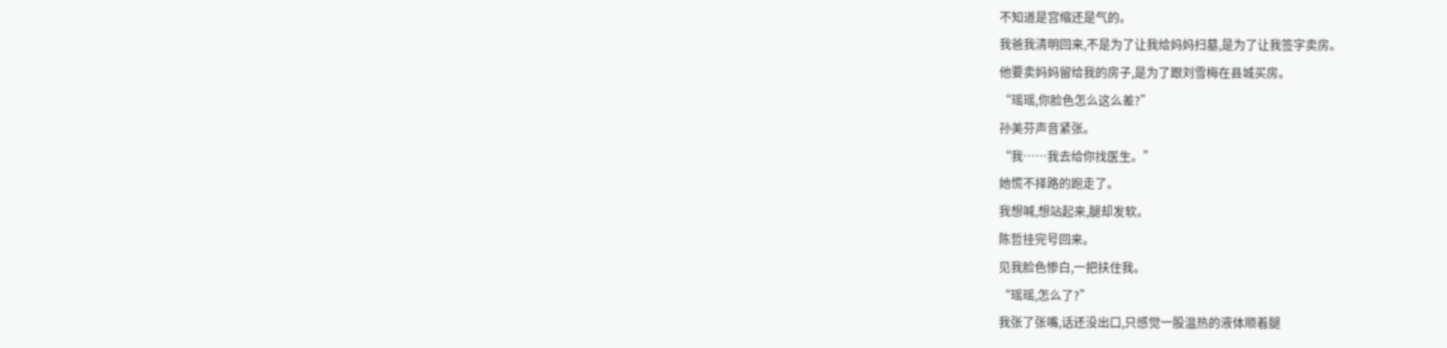不知道是宫缩还是气的。
我爸我清明回来,不是为了让我给妈妈扫墓,是为了让我签字卖房。
他要卖妈妈留给我的房子,是为了跟刘雪梅在县城买房。
“瑶瑶,你脸色怎么这么差?”
孙美芬声音紧张。
“我……我去给你找医生。”
她慌不择路的跑走了。
我想喊,想站起来,腿却发软。
陈哲挂完号回来。
见我脸色惨白,一把扶住我。
“瑶瑶,怎么了?”
我张了张嘴,话还没出口,只感觉一股温热的液体顺着腿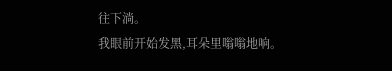往下淌。
我眼前开始发黑,耳朵里嗡嗡地响。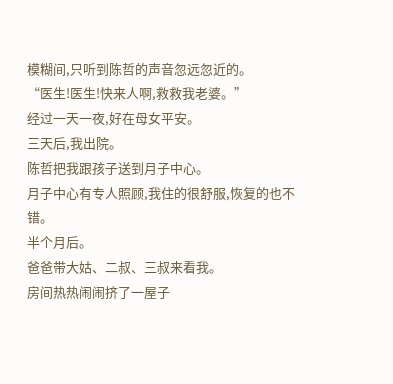模糊间,只听到陈哲的声音忽远忽近的。
“医生!医生!快来人啊,救救我老婆。”
经过一天一夜,好在母女平安。
三天后,我出院。
陈哲把我跟孩子送到月子中心。
月子中心有专人照顾,我住的很舒服,恢复的也不错。
半个月后。
爸爸带大姑、二叔、三叔来看我。
房间热热闹闹挤了一屋子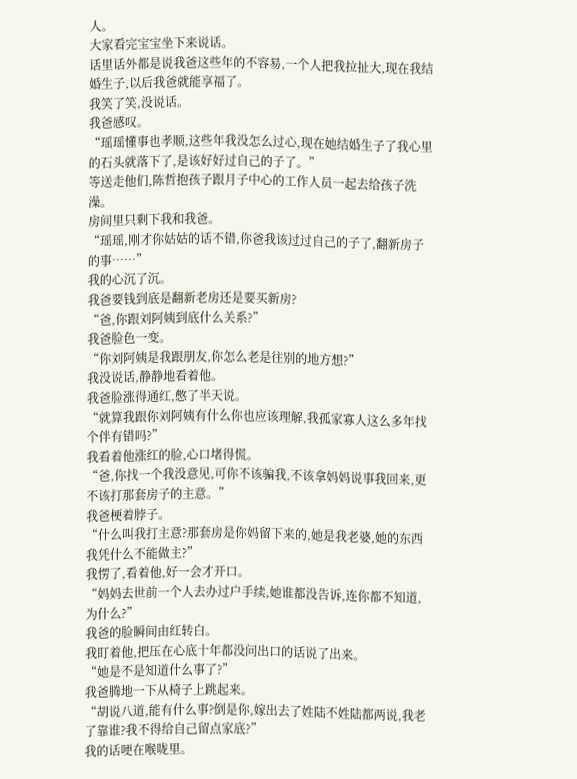人。
大家看完宝宝坐下来说话。
话里话外都是说我爸这些年的不容易,一个人把我拉扯大,现在我结婚生子,以后我爸就能享福了。
我笑了笑,没说话。
我爸感叹。
“瑶瑶懂事也孝顺,这些年我没怎么过心,现在她结婚生子了我心里的石头就落下了,是该好好过自己的子了。”
等送走他们,陈哲抱孩子跟月子中心的工作人员一起去给孩子洗澡。
房间里只剩下我和我爸。
“瑶瑶,刚才你姑姑的话不错,你爸我该过过自己的子了,翻新房子的事……”
我的心沉了沉。
我爸要钱到底是翻新老房还是要买新房?
“爸,你跟刘阿姨到底什么关系?”
我爸脸色一变。
“你刘阿姨是我跟朋友,你怎么老是往别的地方想?”
我没说话,静静地看着他。
我爸脸涨得通红,憋了半天说。
“就算我跟你刘阿姨有什么你也应该理解,我孤家寡人这么多年找个伴有错吗?”
我看着他涨红的脸,心口堵得慌。
“爸,你找一个我没意见,可你不该骗我,不该拿妈妈说事我回来,更不该打那套房子的主意。”
我爸梗着脖子。
“什么叫我打主意?那套房是你妈留下来的,她是我老婆,她的东西我凭什么不能做主?”
我愣了,看着他,好一会才开口。
“妈妈去世前一个人去办过户手续,她谁都没告诉,连你都不知道,为什么?”
我爸的脸瞬间由红转白。
我盯着他,把压在心底十年都没问出口的话说了出来。
“她是不是知道什么事了?”
我爸腾地一下从椅子上跳起来。
“胡说八道,能有什么事?倒是你,嫁出去了姓陆不姓陆都两说,我老了靠谁?我不得给自己留点家底?”
我的话哽在喉咙里。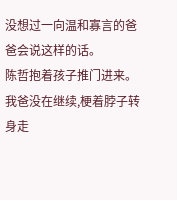没想过一向温和寡言的爸爸会说这样的话。
陈哲抱着孩子推门进来。
我爸没在继续,梗着脖子转身走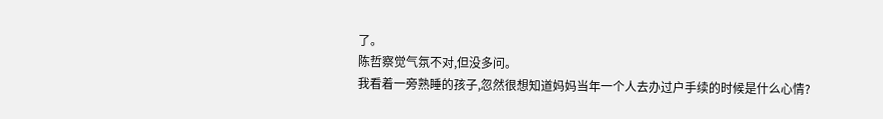了。
陈哲察觉气氛不对,但没多问。
我看着一旁熟睡的孩子,忽然很想知道妈妈当年一个人去办过户手续的时候是什么心情?